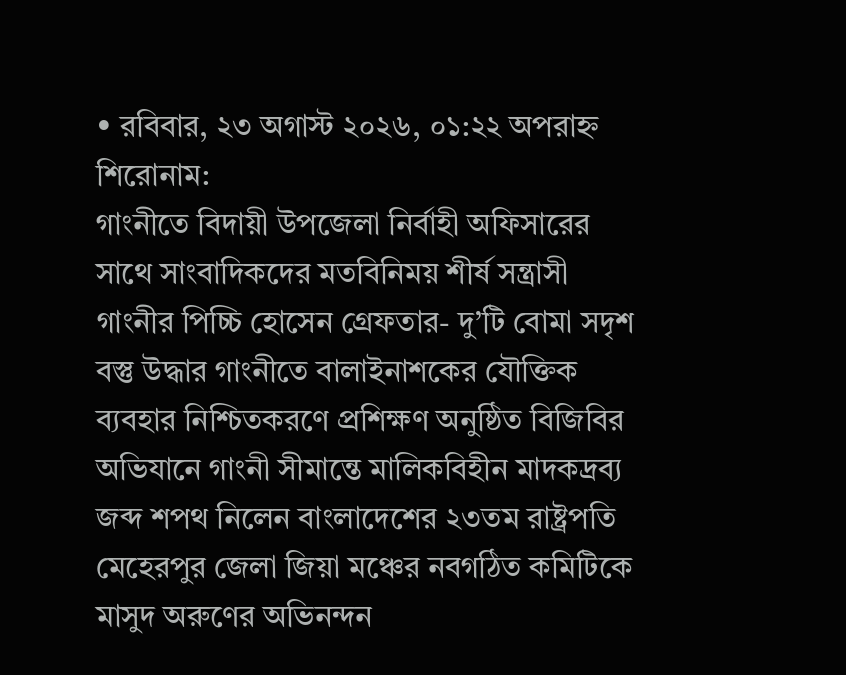• রবিবার, ২৩ অগাস্ট ২০২৬, ০১:২২ অপরাহ্ন
শিরোনাম:
গাংনীতে বিদায়ী উপজেলা নির্বাহী অফিসারের সাথে সাংবাদিকদের মতবিনিময় শীর্ষ সন্ত্রাসী গাংনীর পিচ্চি হোসেন গ্রেফতার- দু’টি বোমা সদৃশ বস্তু উদ্ধার গাংনীতে বালাইনাশকের যৌক্তিক ব্যবহার নিশ্চিতকরণে প্রশিক্ষণ অনুষ্ঠিত বিজিবির অভিযানে গাংনী সীমান্তে মালিকবিহীন মাদকদ্রব্য জব্দ শপথ নিলেন বাংলাদেশের ২৩তম রাষ্ট্রপতি মেহেরপুর জেলা জিয়া মঞ্চের নবগঠিত কমিটিকে মাসুদ অরুণের অভিনন্দন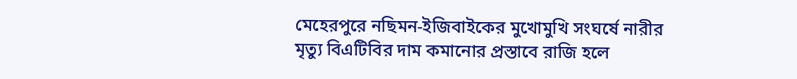মেহেরপুরে নছিমন-ইজিবাইকের মুখোমুখি সংঘর্ষে নারীর মৃত্যু বিএটিবির দাম কমানোর প্রস্তাবে রাজি হলে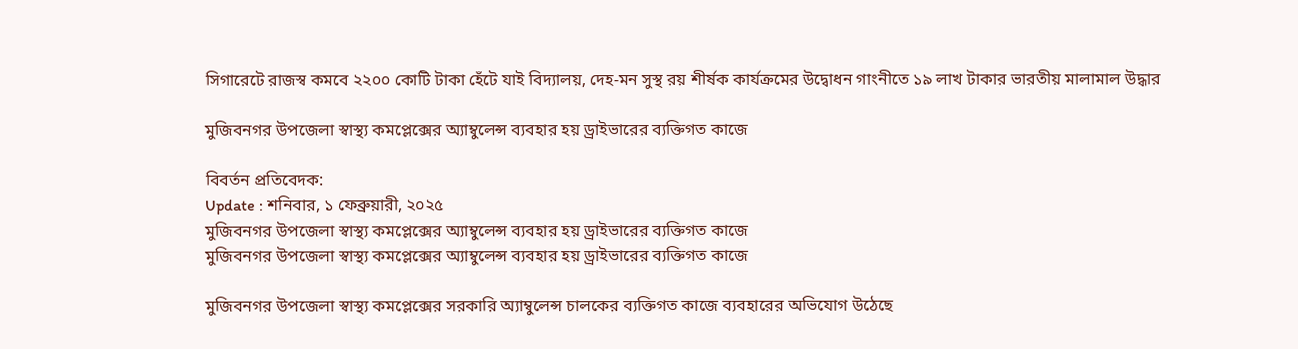সিগারেটে রাজস্ব কমবে ২২০০ কোটি টাকা হেঁটে যাই বিদ্যালয়, দেহ-মন সুস্থ রয় শীর্ষক কার্যক্রমের উদ্বোধন গাংনীতে ১৯ লাখ টাকার ভারতীয় মালামাল উদ্ধার

মুজিবনগর উপজেলা স্বাস্থ্য কমপ্লেক্সের অ্যাম্বুলেন্স ব্যবহার হয় ড্রাইভারের ব্যক্তিগত কাজে

বিবর্তন প্রতিবেদক:
Update : শনিবার, ১ ফেব্রুয়ারী, ২০২৫
মুজিবনগর উপজেলা স্বাস্থ্য কমপ্লেক্সের অ্যাম্বুলেন্স ব্যবহার হয় ড্রাইভারের ব্যক্তিগত কাজে
মুজিবনগর উপজেলা স্বাস্থ্য কমপ্লেক্সের অ্যাম্বুলেন্স ব্যবহার হয় ড্রাইভারের ব্যক্তিগত কাজে

মুজিবনগর উপজেলা স্বাস্থ্য কমপ্লেক্সের সরকারি অ্যাম্বুলেন্স চালকের ব্যক্তিগত কাজে ব্যবহারের অভিযোগ উঠেছে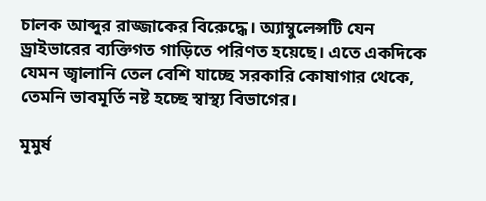চালক আব্দুর রাজ্জাকের বিরেুদ্ধে। অ্যাম্বুলেন্সটি যেন ড্রাইভারের ব্যক্তিগত গাড়িতে পরিণত হয়েছে। এতে একদিকে যেমন জ্বালানি তেল বেশি যাচ্ছে সরকারি কোষাগার থেকে, তেমনি ভাবমূর্তি নষ্ট হচ্ছে স্বাস্থ্য বিভাগের।

মূমুর্ষ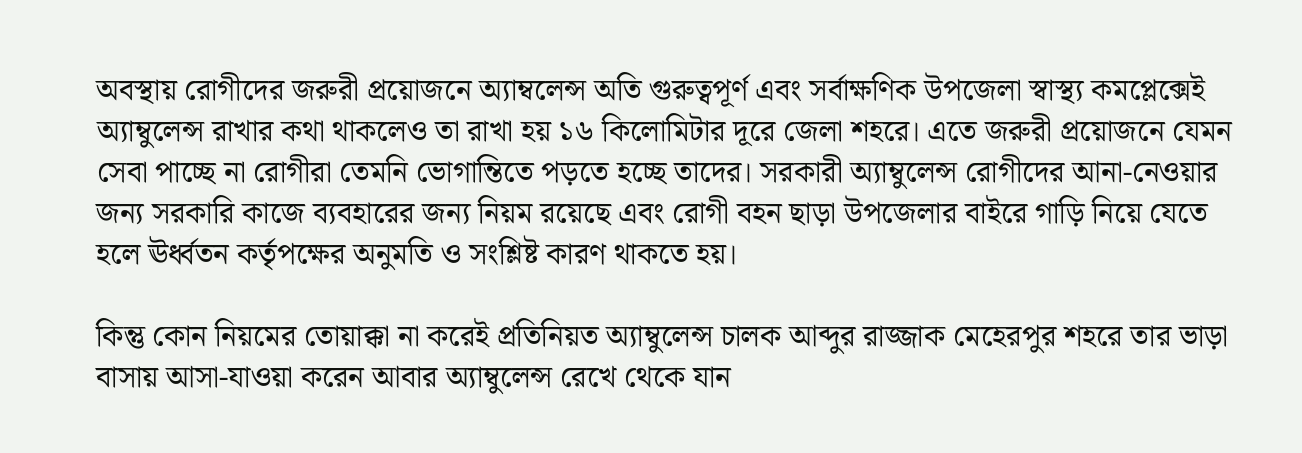অবস্থায় রোগীদের জরুরী প্রয়োজনে অ্যাম্বলেন্স অতি গুরুত্বপূর্ণ এবং সর্বাক্ষণিক উপজেলা স্বাস্থ্য কমপ্লেক্সেই অ্যাম্বুলেন্স রাখার কথা থাকলেও তা রাখা হয় ১৬ কিলোমিটার দূরে জেলা শহরে। এতে জরুরী প্রয়োজনে যেমন সেবা পাচ্ছে না রোগীরা তেমনি ভোগান্তিতে পড়তে হচ্ছে তাদের। সরকারী অ্যাম্বুলেন্স রোগীদের আনা-নেওয়ার জন্য সরকারি কাজে ব্যবহারের জন্য নিয়ম রয়েছে এবং রোগী বহন ছাড়া উপজেলার বাইরে গাড়ি নিয়ে যেতে হলে ঊর্ধ্বতন কর্তৃপক্ষের অনুমতি ও সংশ্লিষ্ট কারণ থাকতে হয়।

কিন্তু কোন নিয়মের তোয়াক্কা না করেই প্রতিনিয়ত অ্যাম্বুলেন্স চালক আব্দুর রাজ্জাক মেহেরপুর শহরে তার ভাড়া বাসায় আসা-যাওয়া করেন আবার অ্যাম্বুলেন্স রেখে থেকে যান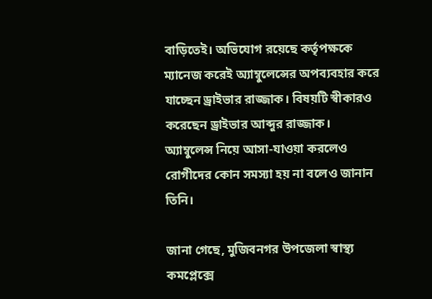বাড়িতেই। অভিযোগ রয়েছে কর্তৃপক্ষকে ম্যানেজ করেই অ্যাম্বুলেন্সের অপব্যবহার করে যাচ্ছেন ড্রাইভার রাজ্জাক। বিষয়টি স্বীকারও করেছেন ড্রাইভার আব্দুর রাজ্জাক। অ্যাম্বুলেন্স নিয়ে আসা-যাওয়া করলেও রোগীদের কোন সমস্যা হয় না বলেও জানান তিনি।

জানা গেছে, মুজিবনগর উপজেলা স্বাস্থ্য কমপ্লেক্সে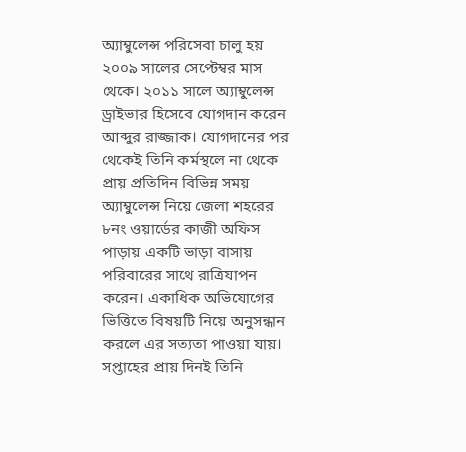অ্যাম্বুলেন্স পরিসেবা চালু হয় ২০০৯ সালের সেপ্টেম্বর মাস থেকে। ২০১১ সালে অ্যাম্বুলেন্স ড্রাইভার হিসেবে যোগদান করেন আব্দুর রাজ্জাক। যোগদানের পর থেকেই তিনি কর্মস্থলে না থেকে প্রায় প্রতিদিন বিভিন্ন সময় অ্যাম্বুলেন্স নিয়ে জেলা শহরের ৮নং ওয়ার্ডের কাজী অফিস পাড়ায় একটি ভাড়া বাসায় পরিবারের সাথে রাত্রিযাপন করেন। একাধিক অভিযোগের ভিত্তিতে বিষয়টি নিয়ে অনুসন্ধান করলে এর সত্যতা পাওয়া যায়। সপ্তাহের প্রায় দিনই তিনি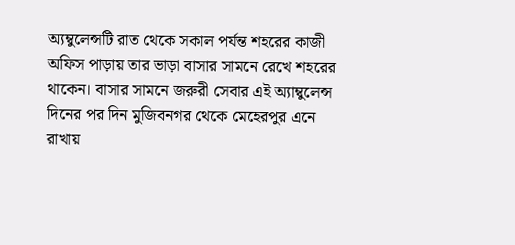অ্যম্বুলেন্সটি রাত থেকে সকাল পর্যন্ত শহরের কাজী অফিস পাড়ায় তার ভাড়া বাসার সামনে রেখে শহরের থাকেন। বাসার সামনে জরুরী সেবার এই অ্যাম্বুলেন্স দিনের পর দিন মুজিবনগর থেকে মেহেরপুর এনে রাখায়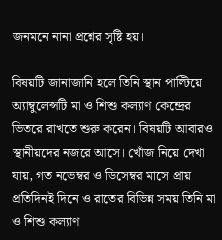জনমনে নানা প্রশ্নের সৃষ্টি হয়।

বিষয়টি জানাজানি হলে তিনি স্থান পাল্টিয়ে অ্যাম্বুলেন্সটি মা ও শিশু কল্যাণ কেন্দ্রের ভিতরে রাখতে শুরু করেন। বিষয়টি আবারও স্থানীয়দের নজরে আসে। খোঁজ নিয়ে দেখা যায়, গত নভেম্বর ও ডিসেম্বর মাসে প্রায় প্রতিদিনই দিনে ও রাতের বিভিন্ন সময় তিনি মা ও শিশু কল্যাণ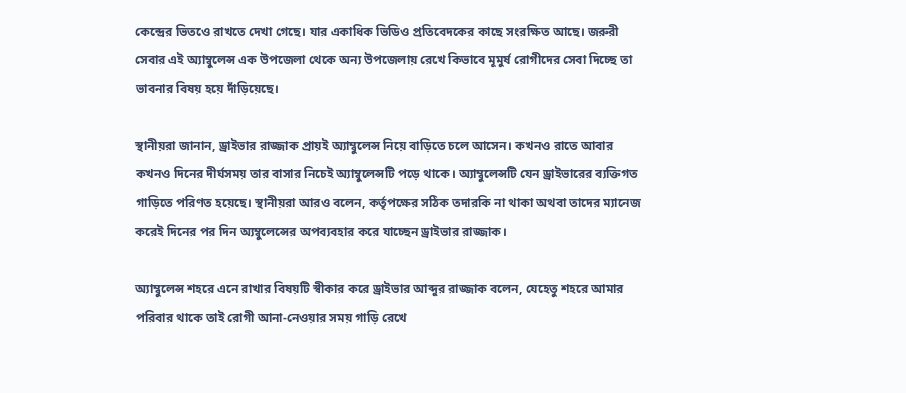কেন্দ্রের ভিতওে রাখতে দেখা গেছে। যার একাধিক ভিডিও প্রতিবেদকের কাছে সংরক্ষিত আছে। জরুরী সেবার এই অ্যাম্বুলেন্স এক উপজেলা থেকে অন্য উপজেলায় রেখে কিভাবে মূমুর্ষ রোগীদের সেবা দিচ্ছে তা ভাবনার বিষয় হয়ে দাঁড়িয়েছে।

স্থানীয়রা জানান, ড্রাইভার রাজ্জাক প্রায়ই অ্যাম্বুলেন্স নিয়ে বাড়িতে চলে আসেন। কখনও রাতে আবার কখনও দিনের দীর্ঘসময় তার বাসার নিচেই অ্যাম্বুলেন্সটি পড়ে থাকে। অ্যাম্বুলেন্সটি যেন ড্রাইভারের ব্যক্তিগত গাড়িতে পরিণত হয়েছে। স্থানীয়রা আরও বলেন, কর্তৃপক্ষের সঠিক তদারকি না থাকা অথবা তাদের ম্যানেজ করেই দিনের পর দিন অ্যম্বুলেন্সের অপব্যবহার করে যাচ্ছেন ড্রাইভার রাজ্জাক।

অ্যাম্বুলেন্স শহরে এনে রাখার বিষয়টি স্বীকার করে ড্রাইভার আব্দুর রাজ্জাক বলেন, যেহেতু শহরে আমার পরিবার থাকে তাই রোগী আনা-নেওয়ার সময় গাড়ি রেখে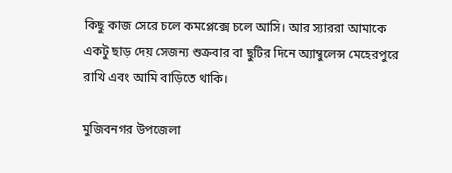কিছু কাজ সেরে চলে কমপ্লেক্সে চলে আসি। আর স্যাররা আমাকে একটু ছাড় দেয় সেজন্য শুক্রবার বা ছুটির দিনে অ্যাম্বুলেন্স মেহেরপুরে রাখি এবং আমি বাড়িতে থাকি।

মুজিবনগর উপজেলা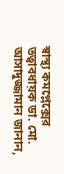স্বাস্থ্য কমপ্লেক্সের তত্বাবধায়ক ডা. মো. আসাদুজ্জামান জানান,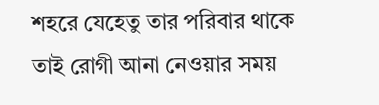শহরে যেহেতু তার পরিবার থাকে তাই রোগী আনা নেওয়ার সময়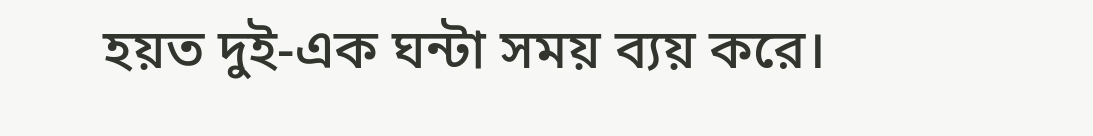হয়ত দুই-এক ঘন্টা সময় ব্যয় করে।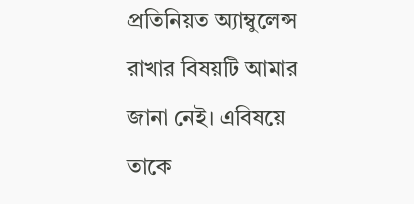প্রতিনিয়ত অ্যাম্বুলেন্স রাখার বিষয়টি আমার জানা নেই। এবিষয়ে তাকে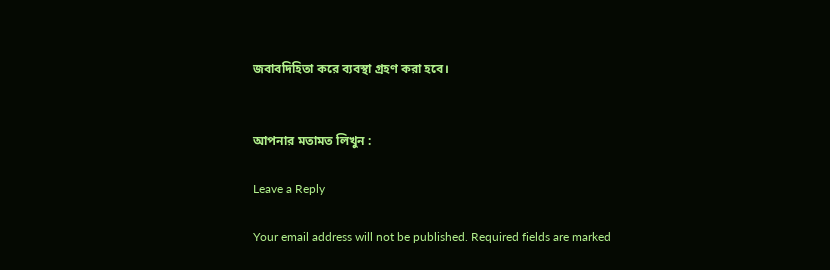জবাবদিহিতা করে ব্যবস্থা গ্রহণ করা হবে।


আপনার মতামত লিখুন :

Leave a Reply

Your email address will not be published. Required fields are marked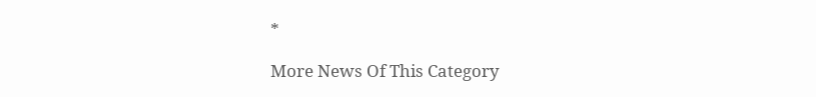*

More News Of This Category